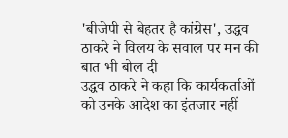'बीजेपी से बेहतर है कांग्रेस', उद्धव ठाकरे ने विलय के सवाल पर मन की बात भी बोल दी
उद्धव ठाकरे ने कहा कि कार्यकर्ताओं को उनके आदेश का इंतजार नहीं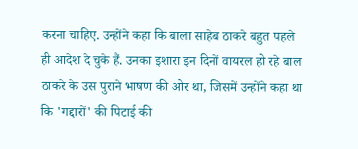करना चाहिए. उन्होंने कहा कि बाला साहेब ठाकरे बहुत पहले ही आदेश दे चुके हैं. उनका इशारा इन दिनों वायरल हो रहे बाल ठाकरे के उस पुराने भाषण की ओर था, जिसमें उन्होंने कहा था कि 'गद्दारों' की पिटाई की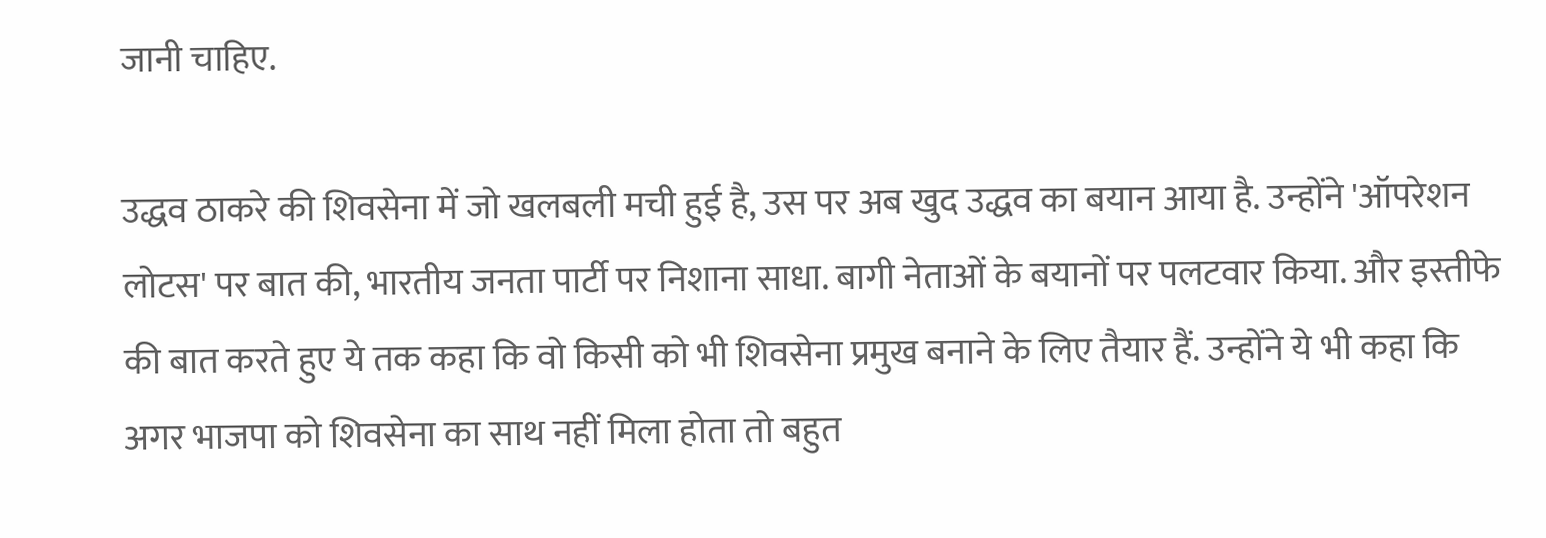जानी चाहिए.

उद्धव ठाकरे की शिवसेना में जो खलबली मची हुई है, उस पर अब खुद उद्धव का बयान आया है. उन्होंने 'ऑपरेशन लोटस' पर बात की, भारतीय जनता पार्टी पर निशाना साधा. बागी नेताओं के बयानों पर पलटवार किया. और इस्तीफे की बात करते हुए ये तक कहा कि वो किसी को भी शिवसेना प्रमुख बनाने के लिए तैयार हैं. उन्होंने ये भी कहा कि अगर भाजपा को शिवसेना का साथ नहीं मिला होता तो बहुत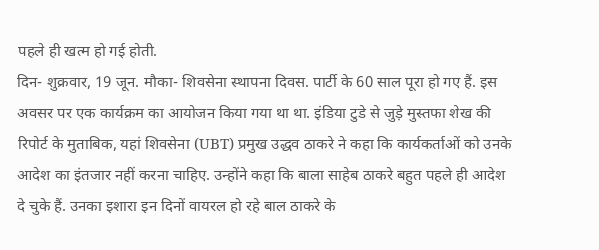पहले ही खत्म हो गई होती.
दिन- शुक्रवार, 19 जून. मौका- शिवसेना स्थापना दिवस. पार्टी के 60 साल पूरा हो गए हैं. इस अवसर पर एक कार्यक्रम का आयोजन किया गया था था. इंडिया टुडे से जुड़े मुस्तफा शेख की रिपोर्ट के मुताबिक, यहां शिवसेना (UBT) प्रमुख उद्धव ठाकरे ने कहा कि कार्यकर्ताओं को उनके आदेश का इंतजार नहीं करना चाहिए. उन्होंने कहा कि बाला साहेब ठाकरे बहुत पहले ही आदेश दे चुके हैं. उनका इशारा इन दिनों वायरल हो रहे बाल ठाकरे के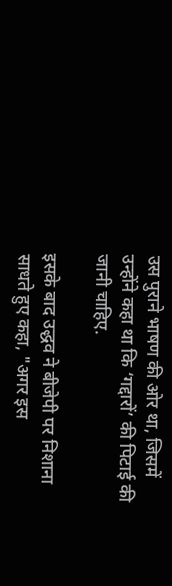उस पुराने भाषण की ओर था, जिसमें उन्होंने कहा था कि ‘गद्दारों’ की पिटाई की जानी चाहिए.

इसके बाद उद्धव ने बीजेपी पर निशाना साधते हुए कहा, "अगर इस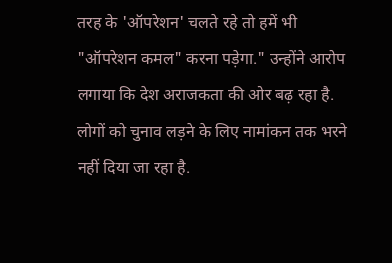तरह के 'ऑपरेशन' चलते रहे तो हमें भी "ऑपरेशन कमल" करना पड़ेगा." उन्होंने आरोप लगाया कि देश अराजकता की ओर बढ़ रहा है. लोगों को चुनाव लड़ने के लिए नामांकन तक भरने नहीं दिया जा रहा है.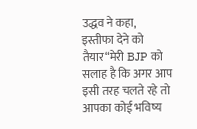उद्धव ने कहा,
इस्तीफा देने को तैयार“मेरी BJP को सलाह है कि अगर आप इसी तरह चलते रहे तो आपका कोई भविष्य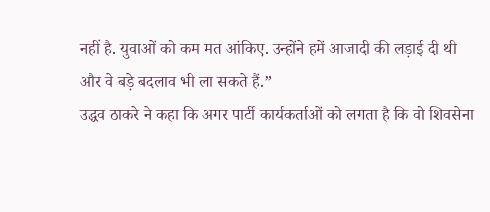नहीं है. युवाओं को कम मत आंकिए. उन्होंने हमें आजादी की लड़ाई दी थी और वे बड़े बदलाव भी ला सकते हैं.”
उद्धव ठाकरे ने कहा कि अगर पार्टी कार्यकर्ताओं को लगता है कि वो शिवसेना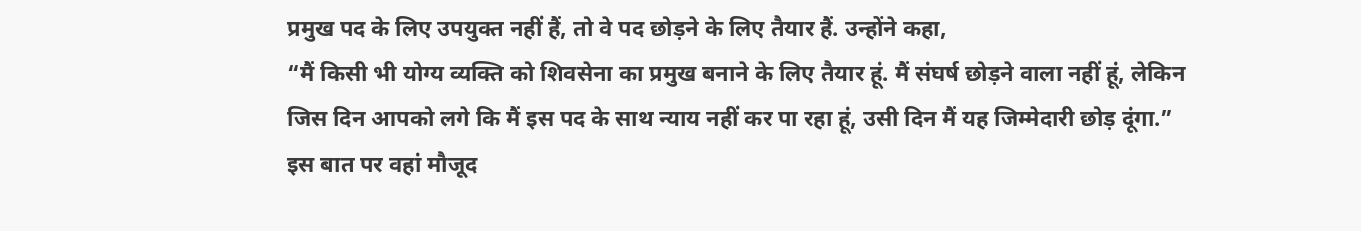प्रमुख पद के लिए उपयुक्त नहीं हैं, तो वे पद छोड़ने के लिए तैयार हैं. उन्होंने कहा,
“मैं किसी भी योग्य व्यक्ति को शिवसेना का प्रमुख बनाने के लिए तैयार हूं. मैं संघर्ष छोड़ने वाला नहीं हूं, लेकिन जिस दिन आपको लगे कि मैं इस पद के साथ न्याय नहीं कर पा रहा हूं, उसी दिन मैं यह जिम्मेदारी छोड़ दूंगा.”
इस बात पर वहां मौजूद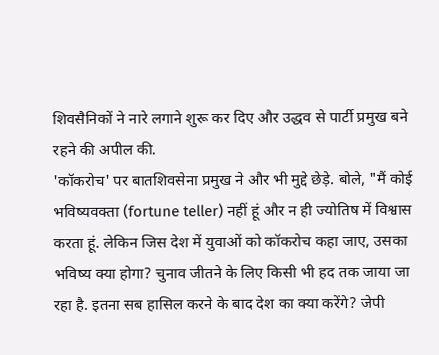शिवसैनिकों ने नारे लगाने शुरू कर दिए और उद्धव से पार्टी प्रमुख बने रहने की अपील की.
'कॉकरोच' पर बातशिवसेना प्रमुख ने और भी मुद्दे छेड़े. बोले, "मैं कोई भविष्यवक्ता (fortune teller) नहीं हूं और न ही ज्योतिष में विश्वास करता हूं. लेकिन जिस देश में युवाओं को कॉकरोच कहा जाए, उसका भविष्य क्या होगा? चुनाव जीतने के लिए किसी भी हद तक जाया जा रहा है. इतना सब हासिल करने के बाद देश का क्या करेंगे? जेपी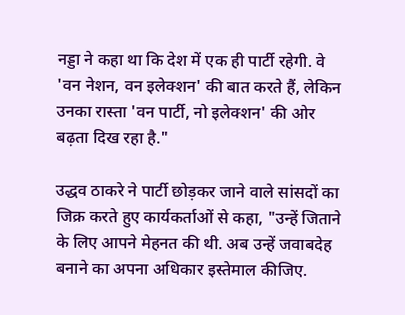नड्डा ने कहा था कि देश में एक ही पार्टी रहेगी. वे 'वन नेशन, वन इलेक्शन' की बात करते हैं, लेकिन उनका रास्ता 'वन पार्टी, नो इलेक्शन' की ओर बढ़ता दिख रहा है."

उद्धव ठाकरे ने पार्टी छोड़कर जाने वाले सांसदों का जिक्र करते हुए कार्यकर्ताओं से कहा, "उन्हें जिताने के लिए आपने मेहनत की थी. अब उन्हें जवाबदेह बनाने का अपना अधिकार इस्तेमाल कीजिए.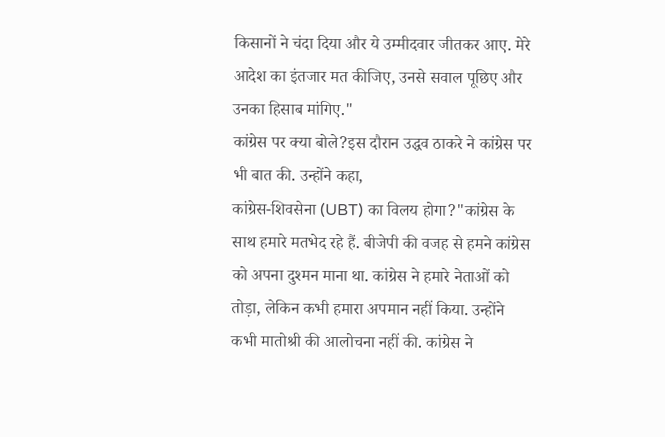किसानों ने चंदा दिया और ये उम्मीदवार जीतकर आए. मेरे आदेश का इंतजार मत कीजिए, उनसे सवाल पूछिए और उनका हिसाब मांगिए."
कांग्रेस पर क्या बोले?इस दौरान उद्धव ठाकरे ने कांग्रेस पर भी बात की. उन्होंने कहा,
कांग्रेस-शिवसेना (UBT) का विलय होगा?"कांग्रेस के साथ हमारे मतभेद रहे हैं. बीजेपी की वजह से हमने कांग्रेस को अपना दुश्मन माना था. कांग्रेस ने हमारे नेताओं को तोड़ा, लेकिन कभी हमारा अपमान नहीं किया. उन्होंने कभी मातोश्री की आलोचना नहीं की. कांग्रेस ने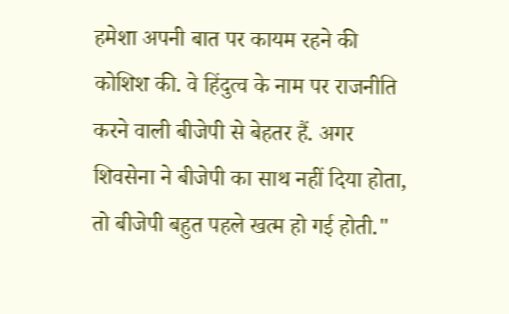हमेशा अपनी बात पर कायम रहने की कोशिश की. वे हिंदुत्व के नाम पर राजनीति करने वाली बीजेपी से बेहतर हैं. अगर शिवसेना ने बीजेपी का साथ नहीं दिया होता, तो बीजेपी बहुत पहले खत्म हो गई होती."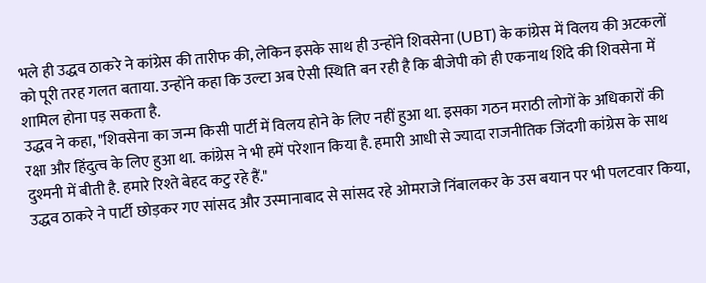भले ही उद्धव ठाकरे ने कांग्रेस की तारीफ की, लेकिन इसके साथ ही उन्होंने शिवसेना (UBT) के कांग्रेस में विलय की अटकलों को पूरी तरह गलत बताया. उन्होंने कहा कि उल्टा अब ऐसी स्थिति बन रही है कि बीजेपी को ही एकनाथ शिंदे की शिवसेना में शामिल होना पड़ सकता है.
उद्धव ने कहा, "शिवसेना का जन्म किसी पार्टी में विलय होने के लिए नहीं हुआ था. इसका गठन मराठी लोगों के अधिकारों की रक्षा और हिंदुत्व के लिए हुआ था. कांग्रेस ने भी हमें परेशान किया है. हमारी आधी से ज्यादा राजनीतिक जिंदगी कांग्रेस के साथ दुश्मनी में बीती है. हमारे रिश्ते बेहद कटु रहे हैं."
उद्धव ठाकरे ने पार्टी छोड़कर गए सांसद और उस्मानाबाद से सांसद रहे ओमराजे निंबालकर के उस बयान पर भी पलटवार किया,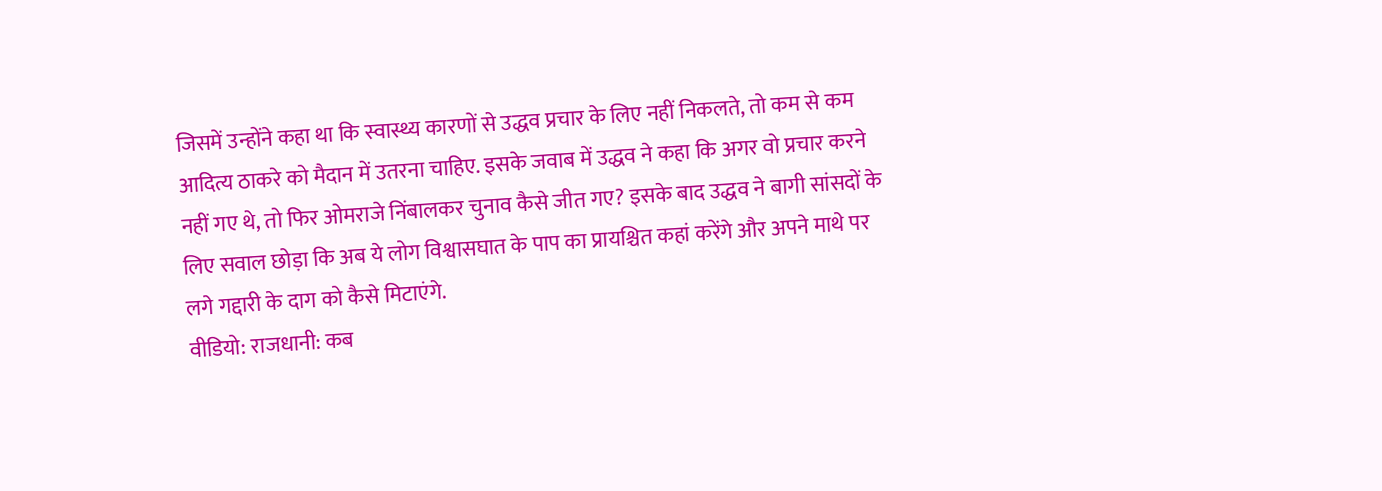जिसमें उन्होंने कहा था कि स्वास्थ्य कारणों से उद्धव प्रचार के लिए नहीं निकलते, तो कम से कम आदित्य ठाकरे को मैदान में उतरना चाहिए. इसके जवाब में उद्धव ने कहा कि अगर वो प्रचार करने नहीं गए थे, तो फिर ओमराजे निंबालकर चुनाव कैसे जीत गए? इसके बाद उद्धव ने बागी सांसदों के लिए सवाल छोड़ा कि अब ये लोग विश्वासघात के पाप का प्रायश्चित कहां करेंगे और अपने माथे पर लगे गद्दारी के दाग को कैसे मिटाएंगे.
वीडियो: राजधानी: कब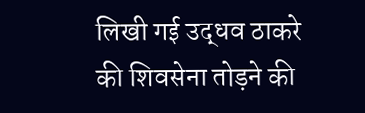लिखी गई उद्धव ठाकरे की शिवसेना तोड़ने की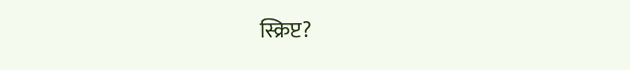स्क्रिप्ट?